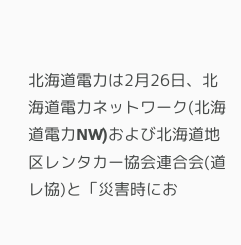北海道電力は2月26日、北海道電力ネットワーク(北海道電力NW)および北海道地区レンタカー協会連合会(道レ協)と「災害時にお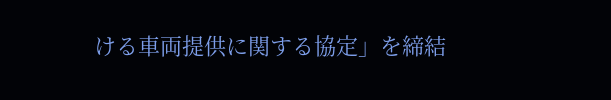ける車両提供に関する協定」を締結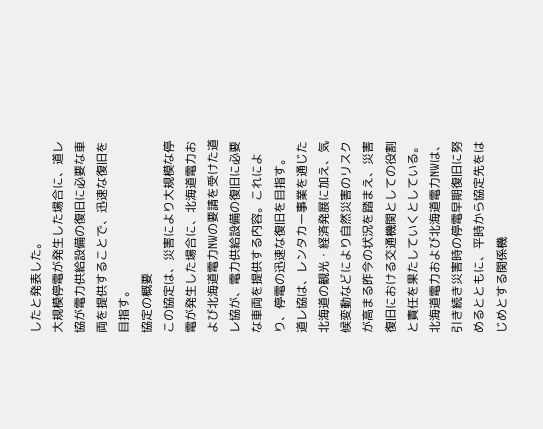したと発表した。
大規模停電が発生した場合に、道レ協が電力供給設備の復旧に必要な車両を提供することで、迅速な復旧を目指す。
協定の概要
この協定は、災害により大規模な停電が発生した場合に、北海道電力および北海道電力NWの要請を受けた道レ協が、電力供給設備の復旧に必要な車両を提供する内容。これにより、停電の迅速な復旧を目指す。
道レ協は、レンタカー事業を通じた北海道の観光・経済発展に加え、気候変動などにより自然災害のリスクが高まる昨今の状況を踏まえ、災害復旧における交通機関としての役割と責任を果たしていくとしている。
北海道電力および北海道電力NWは、引き続き災害時の停電早期復旧に努めるとともに、平時から協定先をはじめとする関係機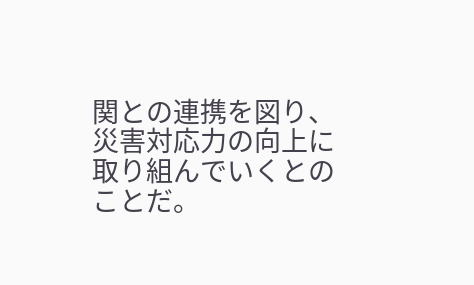関との連携を図り、災害対応力の向上に取り組んでいくとのことだ。